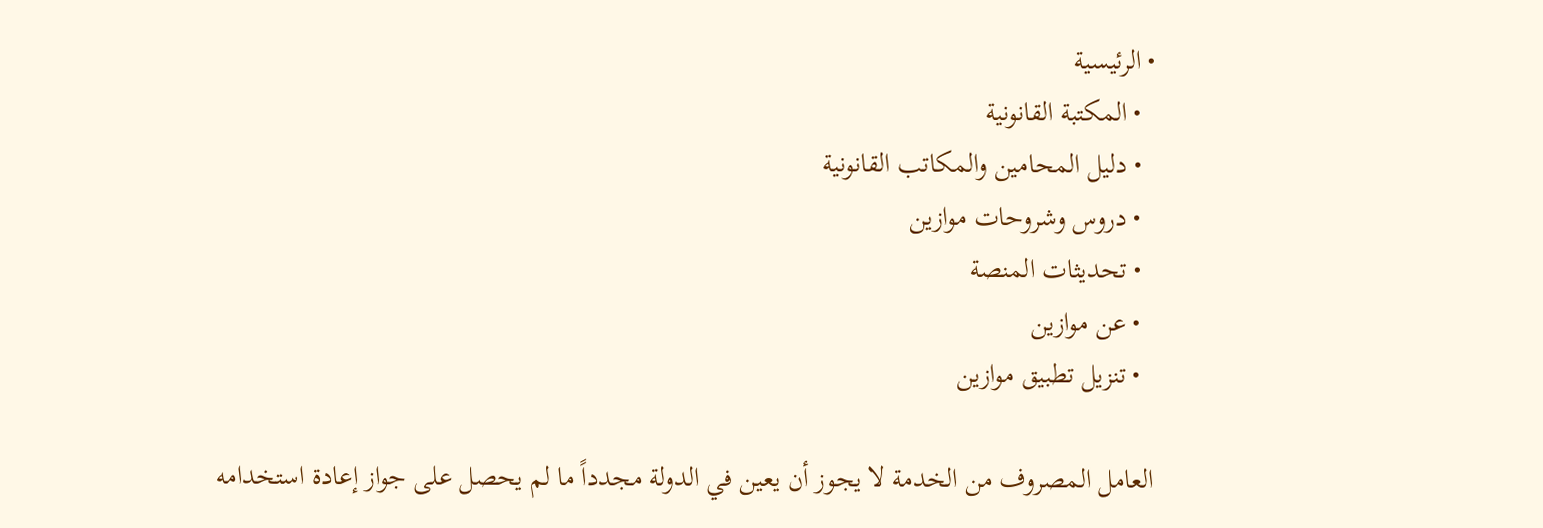• الرئيسية
  • المكتبة القانونية
  • دليل المحامين والمكاتب القانونية
  • دروس وشروحات موازين
  • تحديثات المنصة
  • عن موازين
  • تنزيل تطبيق موازين

العامل المصروف من الخدمة لا يجوز أن يعين في الدولة مجدداً ما لم يحصل على جواز إعادة استخدامه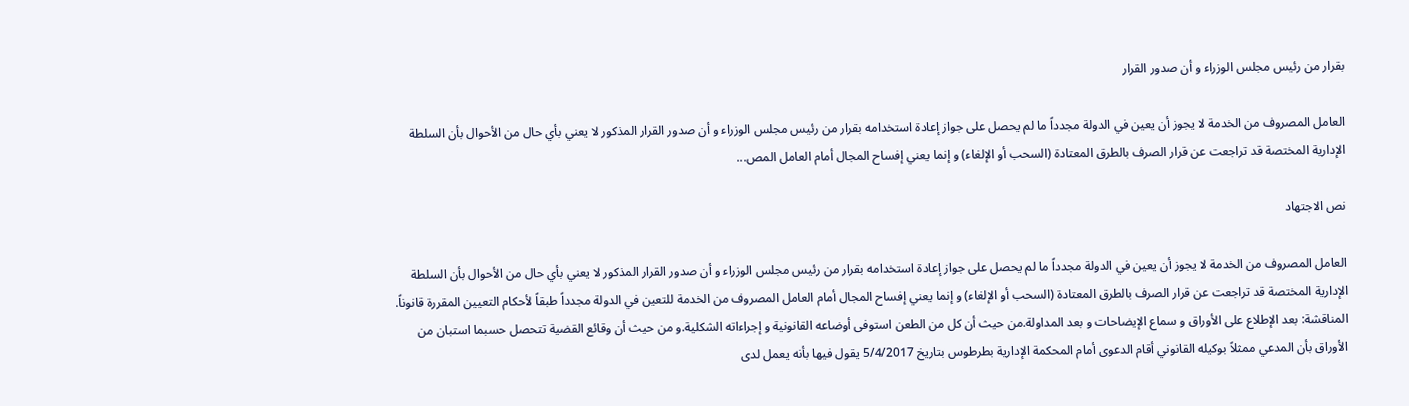بقرار من رئيس مجلس الوزراء و أن صدور القرار

العامل المصروف من الخدمة لا يجوز أن يعين في الدولة مجدداً ما لم يحصل على جواز إعادة استخدامه بقرار من رئيس مجلس الوزراء و أن صدور القرار المذكور لا يعني بأي حال من الأحوال بأن السلطة الإدارية المختصة قد تراجعت عن قرار الصرف بالطرق المعتادة (السحب أو الإلغاء) و إنما يعني إفساح المجال أمام العامل المص...

نص الاجتهاد

العامل المصروف من الخدمة لا يجوز أن يعين في الدولة مجدداً ما لم يحصل على جواز إعادة استخدامه بقرار من رئيس مجلس الوزراء و أن صدور القرار المذكور لا يعني بأي حال من الأحوال بأن السلطة الإدارية المختصة قد تراجعت عن قرار الصرف بالطرق المعتادة (السحب أو الإلغاء) و إنما يعني إفساح المجال أمام العامل المصروف من الخدمة للتعين في الدولة مجدداً طبقاً لأحكام التعيين المقررة قانوناً. المناقشة: بعد الإطلاع على الأوراق و سماع الإيضاحات و بعد المداولة.من حيث أن كل من الطعن استوفى أوضاعه القانونية و إجراءاته الشكلية.و من حيث أن وقائع القضية تتحصل حسبما استبان من الأوراق بأن المدعي ممثلاً بوكيله القانوني أقام الدعوى أمام المحكمة الإدارية بطرطوس بتاريخ 5/4/2017 يقول فيها بأنه يعمل لدى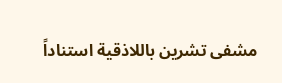مشفى تشرين باللاذقية استناداً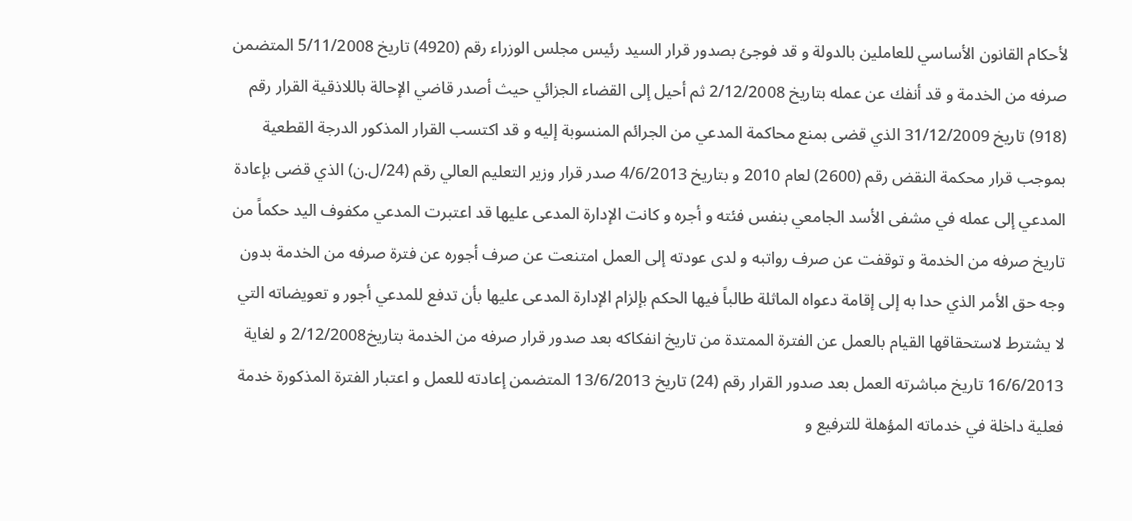لأحكام القانون الأساسي للعاملين بالدولة و قد فوجئ بصدور قرار السيد رئيس مجلس الوزراء رقم (4920) تاريخ 5/11/2008 المتضمن صرفه من الخدمة و قد أنفك عن عمله بتاريخ 2/12/2008 ثم أحيل إلى القضاء الجزائي حيث أصدر قاضي الإحالة باللاذقية القرار رقم (918) تاريخ 31/12/2009 الذي قضى بمنع محاكمة المدعي من الجرائم المنسوبة إليه و قد اكتسب القرار المذكور الدرجة القطعية بموجب قرار محكمة النقض رقم (2600) لعام 2010 و بتاريخ 4/6/2013 صدر قرار وزير التعليم العالي رقم (24/ل.ن) الذي قضى بإعادة المدعي إلى عمله في مشفى الأسد الجامعي بنفس فئته و أجره و كانت الإدارة المدعى عليها قد اعتبرت المدعي مكفوف اليد حكماً من تاريخ صرفه من الخدمة و توقفت عن صرف رواتبه و لدى عودته إلى العمل امتنعت عن صرف أجوره عن فترة صرفه من الخدمة بدون وجه حق الأمر الذي حدا به إلى إقامة دعواه الماثلة طالباً فيها الحكم بإلزام الإدارة المدعى عليها بأن تدفع للمدعي أجور و تعويضاته التي لا يشترط لاستحقاقها القيام بالعمل عن الفترة الممتدة من تاريخ انفكاكه بعد صدور قرار صرفه من الخدمة بتاريخ2/12/2008 و لغاية 16/6/2013 تاريخ مباشرته العمل بعد صدور القرار رقم (24) تاريخ 13/6/2013 المتضمن إعادته للعمل و اعتبار الفترة المذكورة خدمة فعلية داخلة في خدماته المؤهلة للترفيع و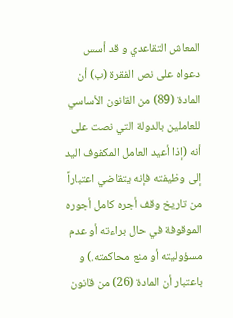المعاش التقاعدي و قد أسس دعواه على نص الفقرة (ب) أن المادة (89) من القانون الأساسي للعاملين بالدولة التي نصت على أنه (إذا أعيد العامل المكفوف اليد إلى وظيفته فإنه يتقاضي اعتباراً من تاريخ وقف أجره كامل أجوره الموقوفة في حال براءته أو عدم مسؤوليته أو منع محاكمته.) و باعتبار أن المادة (26) من قانون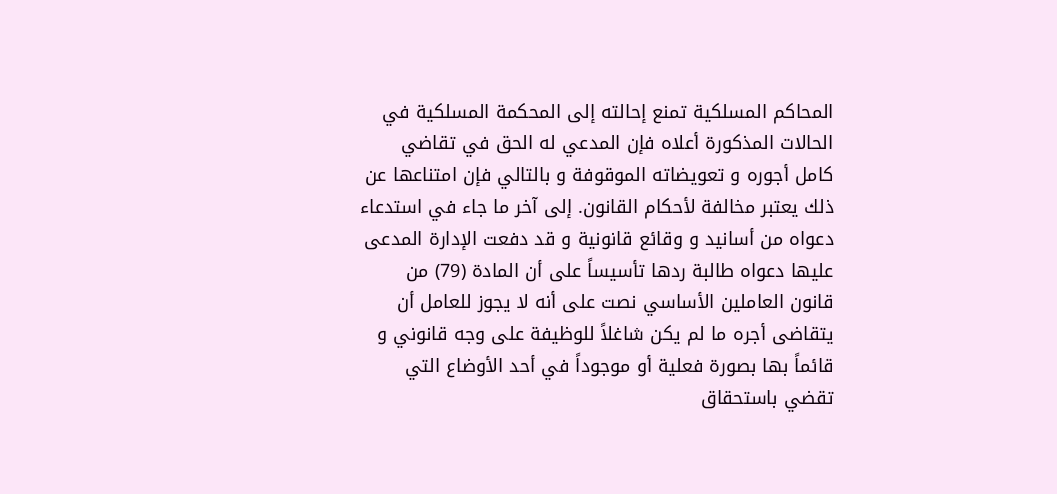المحاكم المسلكية تمنع إحالته إلى المحكمة المسلكية في الحالات المذكورة أعلاه فإن المدعي له الحق في تقاضي كامل أجوره و تعويضاته الموقوفة و بالتالي فإن امتناعها عن ذلك يعتبر مخالفة لأحكام القانون. إلى آخر ما جاء في استدعاء دعواه من أسانيد و وقائع قانونية و قد دفعت الإدارة المدعى عليها دعواه طالبة ردها تأسيساً على أن المادة (79) من قانون العاملين الأساسي نصت على أنه لا يجوز للعامل أن يتقاضى أجره ما لم يكن شاغلاً للوظيفة على وجه قانوني و قائماً بها بصورة فعلية أو موجوداً في أحد الأوضاع التي تقضي باستحقاق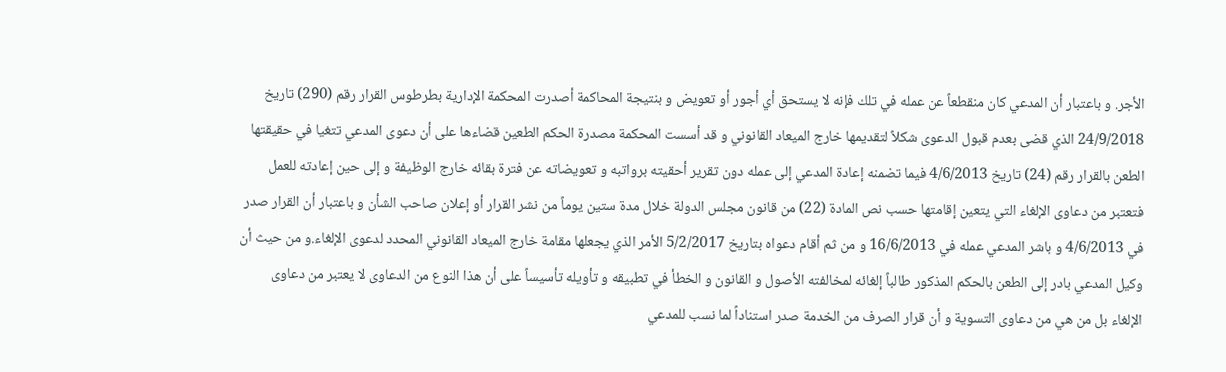الأجر. و باعتبار أن المدعي كان منقطعاً عن عمله في تلك فإنه لا يستحق أي أجور أو تعويض و بنتيجة المحاكمة أصدرت المحكمة الإدارية بطرطوس القرار رقم (290) تاريخ 24/9/2018 الذي قضى بعدم قبول الدعوى شكلاً لتقديمها خارج الميعاد القانوني و قد أسست المحكمة مصدرة الحكم الطعين قضاءها على أن دعوى المدعي تتغيا في حقيقتها الطعن بالقرار رقم (24) تاريخ 4/6/2013 فيما تضمنه إعادة المدعي إلى عمله دون تقرير أحقيته برواتبه و تعويضاته عن فترة بقائه خارج الوظيفة و إلى حين إعادته للعمل فتعتبر من دعاوى الإلغاء التي يتعين إقامتها حسب نص المادة (22) من قانون مجلس الدولة خلال مدة ستين يوماً من نشر القرار أو إعلان صاحب الشأن و باعتبار أن القرار صدر في 4/6/2013 و باشر المدعي عمله في 16/6/2013 و من ثم أقام دعواه بتاريخ 5/2/2017 الأمر الذي يجعلها مقامة خارج الميعاد القانوني المحدد لدعوى الإلغاء.و من حيث أن وكيل المدعي بادر إلى الطعن بالحكم المذكور طالباً إلغائه لمخالفته الأصول و القانون و الخطأ في تطبيقه و تأويله تأسيساً على أن هذا النوع من الدعاوى لا يعتبر من دعاوى الإلغاء بل من هي من دعاوى التسوية و أن قرار الصرف من الخدمة صدر استناداً لما نسب للمدعي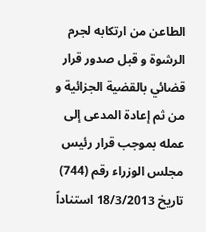الطاعن من ارتكابه لجرم الرشوة و قبل صدور قرار قضائي بالقضية الجزائية و من ثم إعادة المدعى إلى عمله بموجب قرار رئيس مجلس الوزراء رقم (744) تاريخ 18/3/2013 استناداً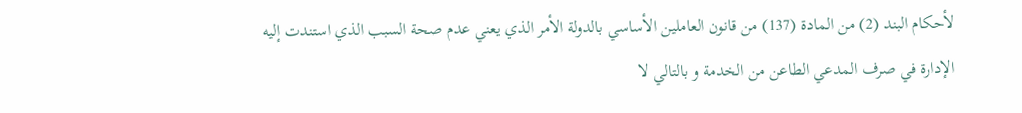لأحكام البند (2) من المادة (137) من قانون العاملين الأساسي بالدولة الأمر الذي يعني عدم صحة السبب الذي استندت إليه الإدارة في صرف المدعي الطاعن من الخدمة و بالتالي لا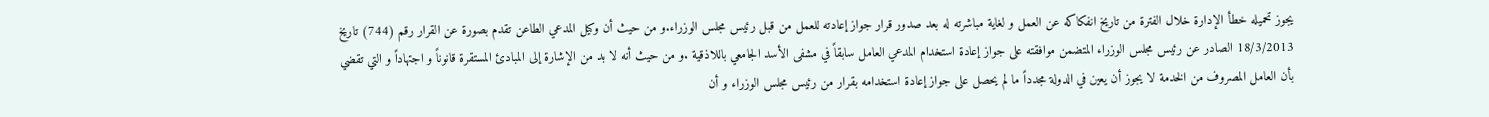يجوز تحميله خطأ الإدارة خلال الفترة من تاريخ انفكاكه عن العمل و لغاية مباشرته له بعد صدور قرار جواز إعادته للعمل من قبل رئيس مجلس الوزراء.و من حيث أن وكيل المدعي الطاعن تقدم بصورة عن القرار رقم (744) تاريخ 18/3/2013 الصادر عن رئيس مجلس الوزراء المتضمن موافقته على جواز إعادة استخدام المدعي العامل سابقاً في مشفى الأسد الجامعي باللاذقية .و من حيث أنه لا بد من الإشارة إلى المبادئ المستقرة قانوناً و اجتهاداً و التي تقضي بأن العامل المصروف من الخدمة لا يجوز أن يعين في الدولة مجدداً ما لم يحصل على جواز إعادة استخدامه بقرار من رئيس مجلس الوزراء و أن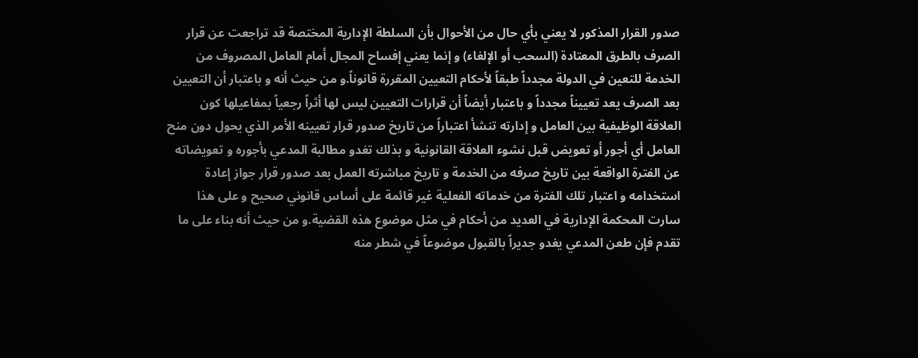صدور القرار المذكور لا يعني بأي حال من الأحوال بأن السلطة الإدارية المختصة قد تراجعت عن قرار الصرف بالطرق المعتادة (السحب أو الإلغاء) و إنما يعني إفساح المجال أمام العامل المصروف من الخدمة للتعين في الدولة مجدداً طبقاً لأحكام التعيين المقررة قانوناً.و من حيث أنه و باعتبار أن التعيين بعد الصرف يعد تعييناً مجدداً و باعتبار أيضاً أن قرارات التعيين ليس لها أثراً رجعياً بمفاعيلها كون العلاقة الوظيفية بين العامل و إدارته تنشأ اعتباراً من تاريخ صدور قرار تعيينه الأمر الذي يحول دون منح العامل أي أجور أو تعويض قبل نشوء العلاقة القانونية و بذلك تغدو مطالبة المدعي بأجوره و تعويضاته عن الفترة الواقعة بين تاريخ صرفه من الخدمة و تاريخ مباشرته العمل بعد صدور قرار جواز إعادة استخدامه و اعتبار تلك الفترة من خدماته الفعلية غير قائمة على أساس قانوني صحيح و على هذا سارت المحكمة الإدارية في العديد من أحكام في مثل موضوع هذه القضية.و من حيث أنه بناء على ما تقدم فإن طعن المدعي يغدو جديراً بالقبول موضوعاً في شطر منه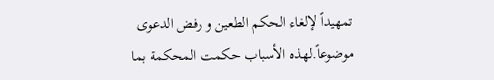تمهيداً لإلغاء الحكم الطعين و رفض الدعوى موضوعاً.لهذه الأسباب حكمت المحكمة بما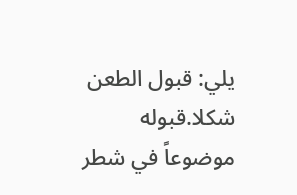يلي: قبول الطعن شكلا.قبوله موضوعاً في شطر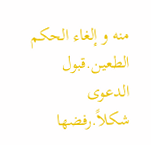منه و إلغاء الحكم الطعين.قبول الدعوى شكلاً.رفضها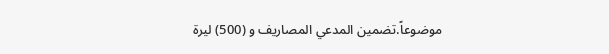موضوعاً.تضمين المدعي المصاريف و (500) ليرة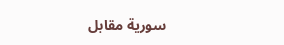سورية مقابل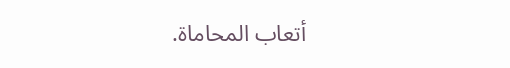أتعاب المحاماة.